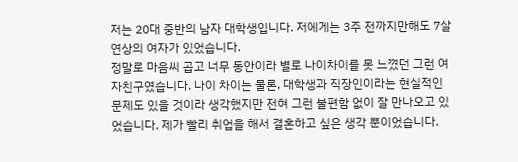저는 20대 중반의 남자 대학생입니다. 저에게는 3주 전까지만해도 7살 연상의 여자가 있었습니다.
정말로 마음씨 곱고 너무 동안이라 별로 나이차이를 못 느꼈던 그런 여자친구였습니다. 나이 차이는 물론, 대학생과 직장인이라는 현실적인 문제도 있을 것이라 생각했지만 전혀 그런 불편함 없이 잘 만나오고 있었습니다. 제가 빨리 취업을 해서 결혼하고 싶은 생각 뿐이었습니다.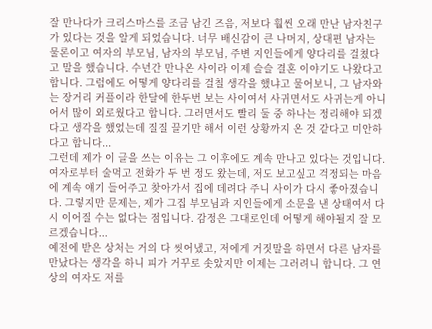잘 만나다가 크리스마스를 조금 남긴 즈음, 저보다 훨씬 오래 만난 남자친구가 있다는 것을 알게 되었습니다. 너무 배신감이 큰 나머지, 상대편 남자는 물론이고 여자의 부모님, 남자의 부모님, 주변 지인들에게 양다리를 걸쳤다고 말을 했습니다. 수년간 만나온 사이라 이제 슬슬 결혼 이야기도 나왔다고 합니다. 그럼에도 어떻게 양다리를 걸칠 생각을 했냐고 물어보니, 그 남자와는 장거리 커플이라 한달에 한두번 보는 사이여서 사귀면서도 사귀는게 아니어서 많이 외로웠다고 합니다. 그러면서도 빨리 둘 중 하나는 정리해야 되겠다고 생각을 했었는데 질질 끌기만 해서 이런 상황까지 온 것 같다고 미안하다고 합니다...
그런데 제가 이 글을 쓰는 이유는 그 이후에도 계속 만나고 있다는 것입니다. 여자로부터 술먹고 전화가 두 번 정도 왔는데, 저도 보고싶고 걱정되는 마음에 계속 얘기 들어주고 찾아가서 집에 데려다 주니 사이가 다시 좋아졌습니다. 그렇지만 문제는, 제가 그집 부모님과 지인들에게 소문을 낸 상태여서 다시 이어질 수는 없다는 점입니다. 감정은 그대로인데 어떻게 해야될지 잘 모르겠습니다...
예전에 받은 상처는 거의 다 씻어냈고, 저에게 거짓말을 하면서 다른 남자를 만났다는 생각을 하니 피가 거꾸로 솟았지만 이제는 그러려니 합니다. 그 연상의 여자도 저를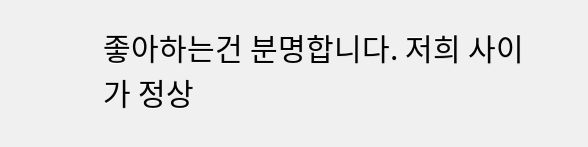좋아하는건 분명합니다. 저희 사이가 정상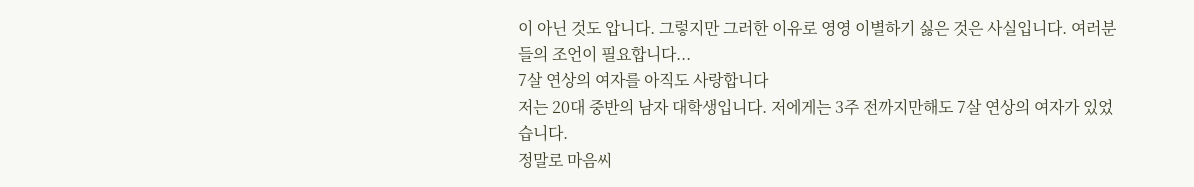이 아닌 것도 압니다. 그렇지만 그러한 이유로 영영 이별하기 싫은 것은 사실입니다. 여러분들의 조언이 필요합니다...
7살 연상의 여자를 아직도 사랑합니다
저는 20대 중반의 남자 대학생입니다. 저에게는 3주 전까지만해도 7살 연상의 여자가 있었습니다.
정말로 마음씨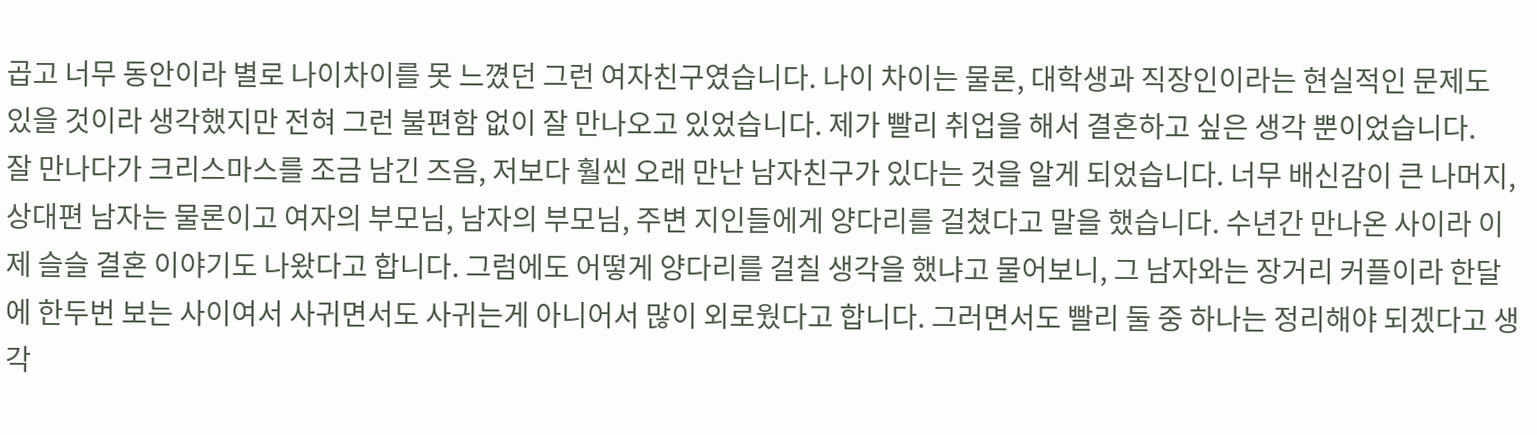곱고 너무 동안이라 별로 나이차이를 못 느꼈던 그런 여자친구였습니다. 나이 차이는 물론, 대학생과 직장인이라는 현실적인 문제도 있을 것이라 생각했지만 전혀 그런 불편함 없이 잘 만나오고 있었습니다. 제가 빨리 취업을 해서 결혼하고 싶은 생각 뿐이었습니다.
잘 만나다가 크리스마스를 조금 남긴 즈음, 저보다 훨씬 오래 만난 남자친구가 있다는 것을 알게 되었습니다. 너무 배신감이 큰 나머지, 상대편 남자는 물론이고 여자의 부모님, 남자의 부모님, 주변 지인들에게 양다리를 걸쳤다고 말을 했습니다. 수년간 만나온 사이라 이제 슬슬 결혼 이야기도 나왔다고 합니다. 그럼에도 어떻게 양다리를 걸칠 생각을 했냐고 물어보니, 그 남자와는 장거리 커플이라 한달에 한두번 보는 사이여서 사귀면서도 사귀는게 아니어서 많이 외로웠다고 합니다. 그러면서도 빨리 둘 중 하나는 정리해야 되겠다고 생각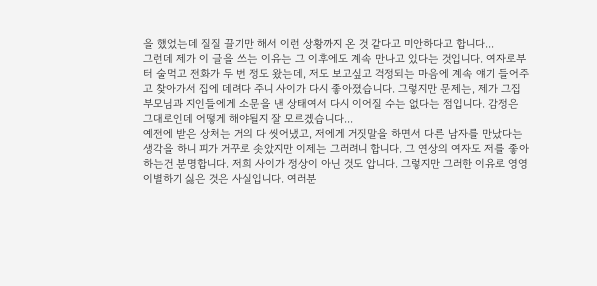을 했었는데 질질 끌기만 해서 이런 상황까지 온 것 같다고 미안하다고 합니다...
그런데 제가 이 글을 쓰는 이유는 그 이후에도 계속 만나고 있다는 것입니다. 여자로부터 술먹고 전화가 두 번 정도 왔는데, 저도 보고싶고 걱정되는 마음에 계속 얘기 들어주고 찾아가서 집에 데려다 주니 사이가 다시 좋아졌습니다. 그렇지만 문제는, 제가 그집 부모님과 지인들에게 소문을 낸 상태여서 다시 이어질 수는 없다는 점입니다. 감정은 그대로인데 어떻게 해야될지 잘 모르겠습니다...
예전에 받은 상처는 거의 다 씻어냈고, 저에게 거짓말을 하면서 다른 남자를 만났다는 생각을 하니 피가 거꾸로 솟았지만 이제는 그러려니 합니다. 그 연상의 여자도 저를 좋아하는건 분명합니다. 저희 사이가 정상이 아닌 것도 압니다. 그렇지만 그러한 이유로 영영 이별하기 싫은 것은 사실입니다. 여러분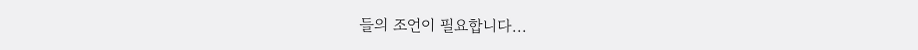들의 조언이 필요합니다...